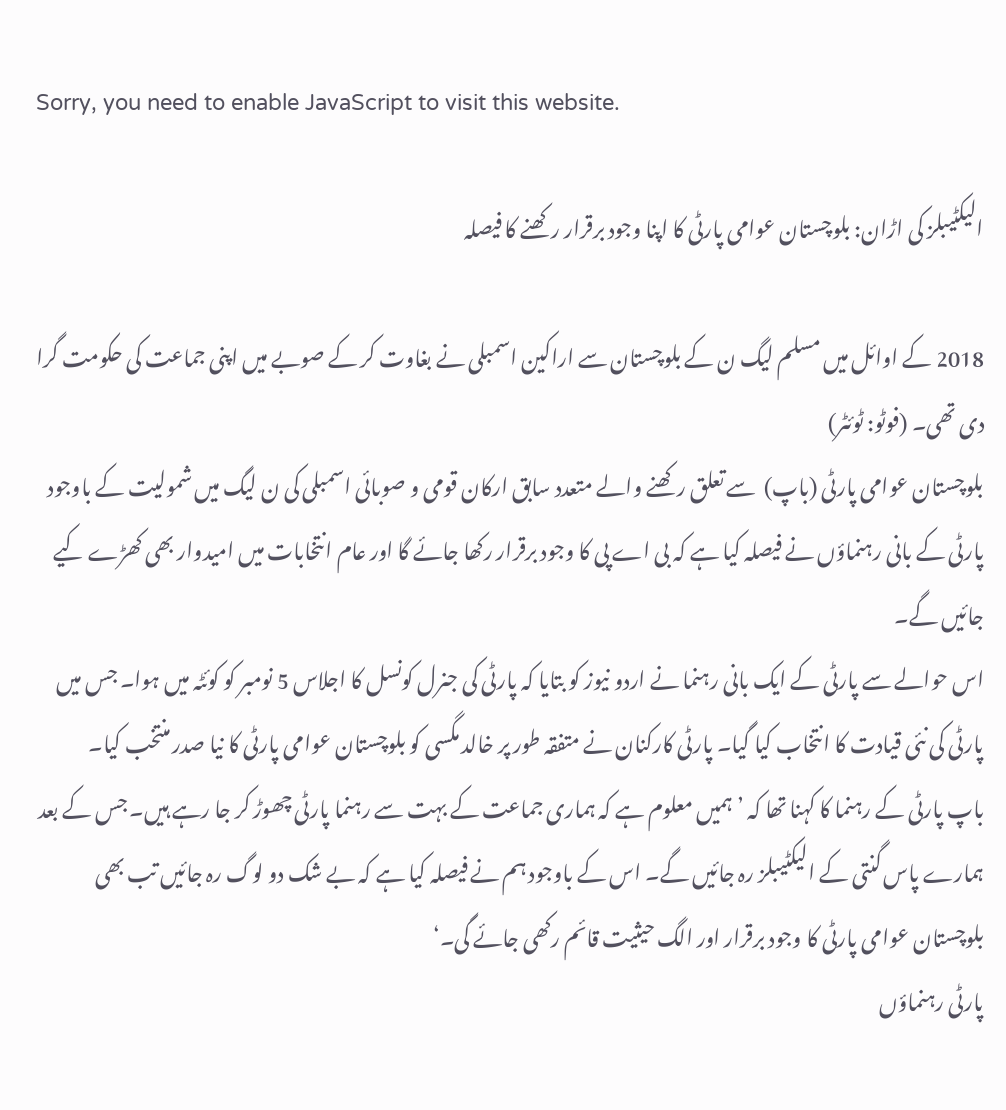Sorry, you need to enable JavaScript to visit this website.

الیکٹیبلز کی اڑان: بلوچستان عوامی پارٹی کا اپنا وجود برقرار رکھنے کا فیصلہ

2018 کے اوائل میں مسلم لیگ ن کے بلوچستان سے اراکین اسمبلی نے بغاوت کر کے صوبے میں اپنی جماعت کی حکومت گرا دی تھی۔ (فوٹو: ٹوئٹر)
بلوچستان عوامی پارٹی (باپ)  سے تعلق رکھنے والے متعدد سابق ارکان قومی و صوبائی اسمبلی کی ن لیگ میں شمولیت کے باوجود پارٹی کے بانی رہنماؤں نے فیصلہ کیا ہے کہ بی اے پی کا وجود برقرار رکھا جائے گا اور عام انتخابات میں امیدوار بھی کھڑے کیے جائیں گے۔
اس حوالے سے پارٹی کے ایک بانی رہنما نے اردو نیوز کو بتایا کہ پارٹی کی جنرل کونسل کا اجلاس 5 نومبر کو کوئٹہ میں ہوا۔ جس میں پارٹی کی نئی قیادت کا انتخاب کیا گیا۔ پارٹی کارکنان نے متفقہ طور پر خالد مگسی کو بلوچستان عوامی پارٹی کا نیا صدر منتخب کیا۔
باپ پارٹی کے رہنما کا کہنا تھا کہ ’ہمیں معلوم ہے کہ ہماری جماعت کے بہت سے رہنما پارٹی چھوڑ کر جا رہے ہیں۔ جس کے بعد ہمارے پاس گنتی کے الیکٹیبلز رہ جائیں گے۔ اس کے باوجود ہم نے فیصلہ کیا ہے کہ بے شک دو لوگ رہ جائیں تب بھی بلوچستان عوامی پارٹی کا وجود برقرار اور الگ حیثیت قائم رکھی جائے گی۔‘
پارٹی رہنماؤں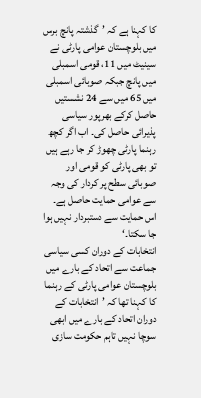کا کہنا ہے کہ ’گذشتہ پانچ برس میں بلوچستان عوامی پارٹی نے سینیٹ میں 11، قومی اسمبلی میں پانچ جبکہ صوبائی اسمبلی میں 65 میں سے 24 نشستیں حاصل کرکے بھرپور سیاسی پذیرائی حاصل کی۔ اب اگر کچھ رہنما پارٹی چھوڑ کر جا رہے ہیں تو بھی پارٹی کو قومی اور صوبائی سطح پر کردار کی وجہ سے عوامی حمایت حاصل ہے۔ اس حمایت سے دستبردار نہیں ہوا جا سکتا۔‘
انتخابات کے دوران کسی سیاسی جماعت سے اتحاد کے بارے میں بلوچستان عوامی پارٹی کے رہنما کا کہنا تھا کہ ’انتخابات کے دوران اتحاد کے بارے میں ابھی سوچا نہیں تاہم حکومت سازی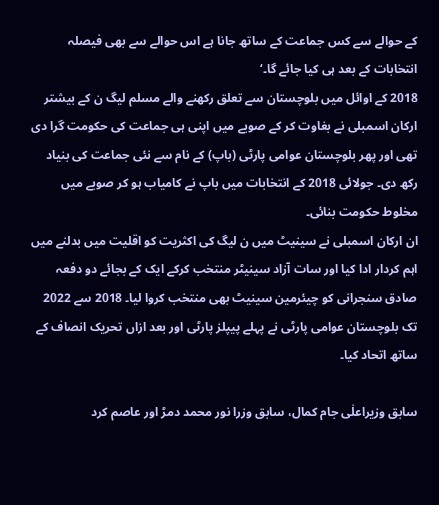کے حوالے سے کس جماعت کے ساتھ جانا ہے اس حوالے سے بھی فیصلہ انتخابات کے بعد ہی کیا جائے گا۔‘
2018 کے اوائل میں بلوچستان سے تعلق رکھنے والے مسلم لیگ ن کے بیشتر ارکان اسمبلی نے بغاوت کر کے صوبے میں اپنی ہی جماعت کی حکومت گرا دی تھی اور پھر بلوچستان عوامی پارٹی (باپ) کے نام سے نئی جماعت کی بنیاد رکھ دی۔ جولائی 2018 کے انتخابات میں باپ نے کامیاب ہو کر صوبے میں مخلوط حکومت بنائی۔
ان ارکان اسمبلی نے سینیٹ میں ن لیگ کی اکثریت کو اقلیت میں بدلنے میں اہم کردار ادا کیا اور سات آزاد سینیٹر منتخب کرکے ایک کے بجائے دو دفعہ صادق سنجرانی کو چیئرمین سینیٹ بھی منتخب کروا لیا۔ 2018 سے 2022 تک بلوچستان عوامی پارٹی نے پہلے پیپلز پارٹی اور بعد ازاں تحریک انصاف کے ساتھ اتحاد کیا۔

سابق وزیراعلٰی جام کمال، سابق وزرا نور محمد دمڑ اور عاصم کرد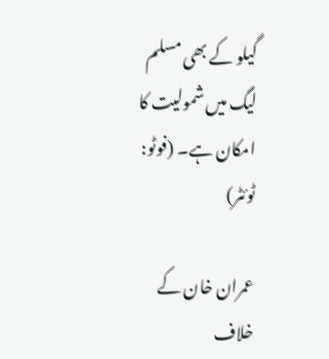گیلو کے بھی مسلم لیگ میں شمولیت کا امکان ہے۔ (فوٹو: ٹوئٹر)

عمران خان کے خلاف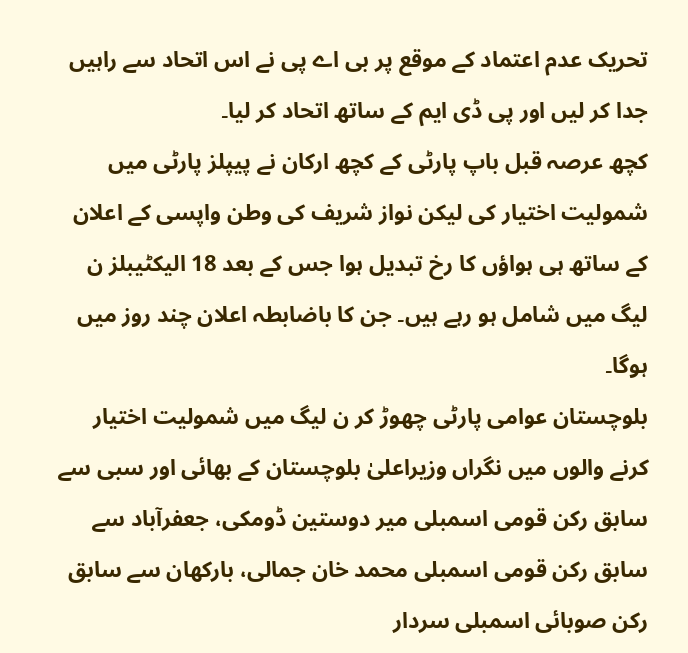تحریک عدم اعتماد کے موقع پر بی اے پی نے اس اتحاد سے راہیں جدا کر لیں اور پی ڈی ایم کے ساتھ اتحاد کر لیا۔
کچھ عرصہ قبل باپ پارٹی کے کچھ ارکان نے پیپلز پارٹی میں شمولیت اختیار کی لیکن نواز شریف کی وطن واپسی کے اعلان کے ساتھ ہی ہواؤں کا رخ تبدیل ہوا جس کے بعد 18 الیکٹیبلز ن لیگ میں شامل ہو رہے ہیں۔ جن کا باضابطہ اعلان چند روز میں ہوگا۔
بلوچستان عوامی پارٹی چھوڑ کر ن لیگ میں شمولیت اختیار کرنے والوں میں نگراں وزیراعلیٰ بلوچستان کے بھائی اور سبی سے سابق رکن قومی اسمبلی میر دوستین ڈومکی، جعفرآباد سے سابق رکن قومی اسمبلی محمد خان جمالی، بارکھان سے سابق رکن صوبائی اسمبلی سردار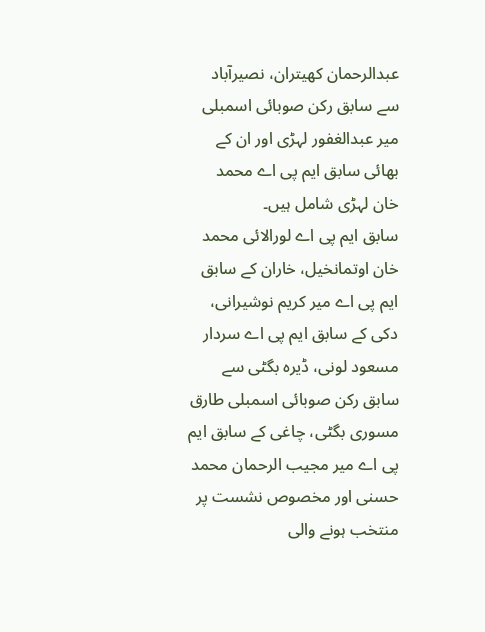عبدالرحمان کھیتران، نصیرآباد سے سابق رکن صوبائی اسمبلی میر عبدالغفور لہڑی اور ان کے بھائی سابق ایم پی اے محمد خان لہڑی شامل ہیں۔
سابق ایم پی اے لورالائی محمد خان اوتمانخیل، خاران کے سابق ایم پی اے میر کریم نوشیرانی، دکی کے سابق ایم پی اے سردار مسعود لونی، ڈیرہ بگٹی سے سابق رکن صوبائی اسمبلی طارق مسوری بگٹی، چاغی کے سابق ایم پی اے میر مجیب الرحمان محمد حسنی اور مخصوص نشست پر منتخب ہونے والی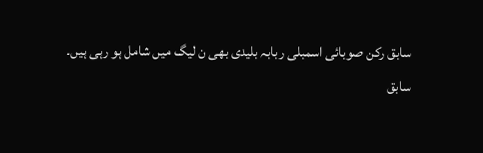سابق رکن صوبائی اسمبلی ربابہ بلیدی بھی ن لیگ میں شامل ہو رہی ہیں۔
سابق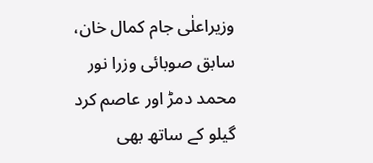وزیراعلٰی جام کمال خان، سابق صوبائی وزرا نور محمد دمڑ اور عاصم کرد گیلو کے ساتھ بھی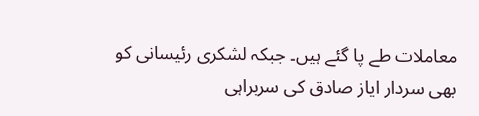معاملات طے پا گئے ہیں۔ جبکہ لشکری رئیسانی کو بھی سردار ایاز صادق کی سربراہی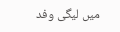میں لیگی وفد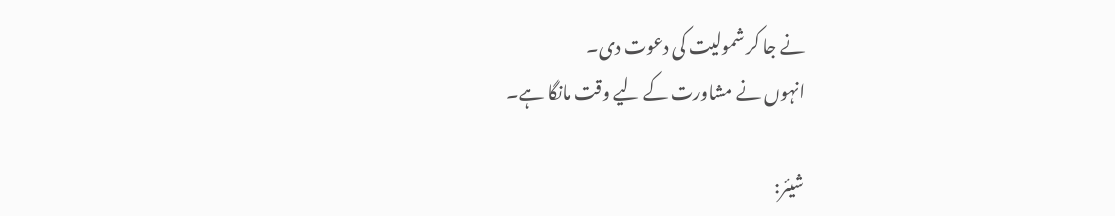نے جا کر شمولیت کی دعوت دی۔
انہوں نے مشاورت کے لیے وقت مانگا ہے۔

شیئر: